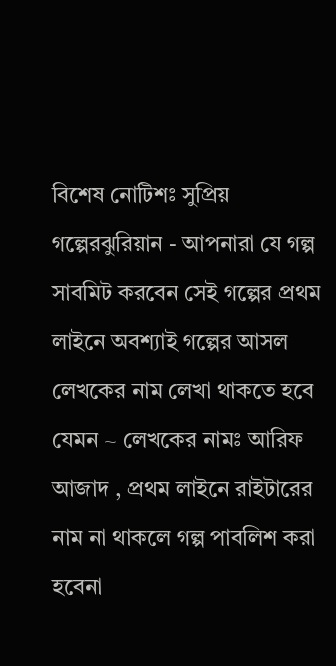বিশেষ নোটিশঃ সুপ্রিয় গল্পেরঝুরিয়ান - আপনারা যে গল্প সাবমিট করবেন সেই গল্পের প্রথম লাইনে অবশ্যাই গল্পের আসল লেখকের নাম লেখা থাকতে হবে যেমন ~ লেখকের নামঃ আরিফ আজাদ , প্রথম লাইনে রাইটারের নাম না থাকলে গল্প পাবলিশ করা হবেনা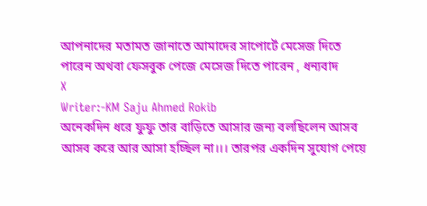আপনাদের মতামত জানাতে আমাদের সাপোর্টে মেসেজ দিতে পারেন অথবা ফেসবুক পেজে মেসেজ দিতে পারেন , ধন্যবাদ
X
Writer:-KM Saju Ahmed Rokib
অনেকদিন ধরে ফুফু তার বাড়িতে আসার জন্য বলছিলেন আসব আসব করে আর আসা হচ্ছিল না।।। তারপর একদিন সুযোগ পেয়ে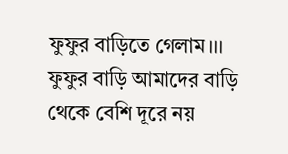ফুফুর বাড়িতে গেলাম।।।
ফুফুর বাড়ি আমাদের বাড়ি থেকে বেশি দূরে নয়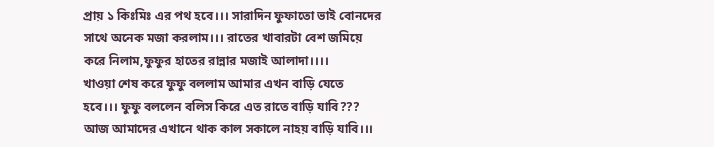প্রায় ১ কিঃমিঃ এর পথ হবে।।। সারাদিন ফুফাতো ভাই বোনদের সাথে অনেক মজা করলাম।।। রাতের খাবারটা বেশ জমিয়ে করে নিলাম,ফুফুর হাতের রান্নার মজাই আলাদা।।।।
খাওয়া শেষ করে ফুফু বললাম আমার এখন বাড়ি যেতে হবে।।। ফুফু বললেন বলিস কিরে এত রাতে বাড়ি যাবি??? আজ আমাদের এখানে থাক কাল সকালে নাহয় বাড়ি যাবি।।।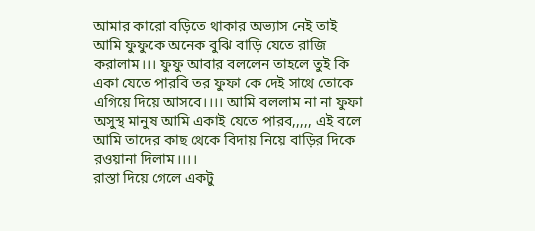আমার কারো বড়িতে থাকার অভ্যাস নেই তাই আমি ফুফুকে অনেক বুঝি বাড়ি যেতে রাজি করালাম।।। ফুফু আবার বললেন তাহলে তুই কি একা যেতে পারবি তর ফুফা কে দেই সাথে তোকে এগিয়ে দিয়ে আসবে।।।। আমি বললাম না না ফুফা অসুস্থ মানুষ আমি একাই যেতে পারব,,,,, এই বলে আমি তাদের কাছ থেকে বিদায় নিয়ে বাড়ির দিকে রওয়ানা দিলাম।।।।
রাস্তা দিয়ে গেলে একটু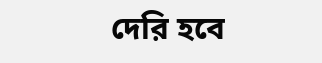দেরি হবে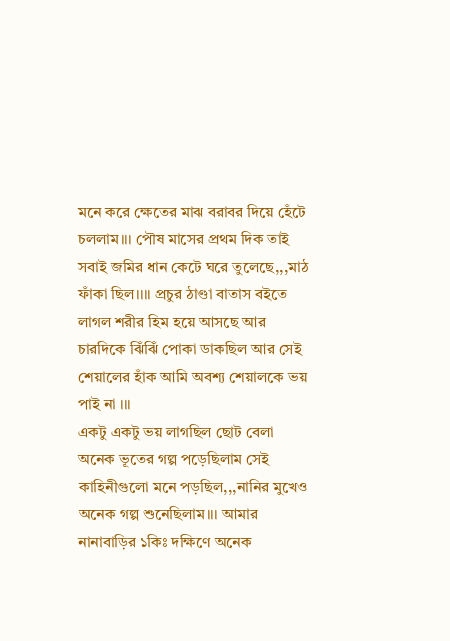মনে করে ক্ষেতের মাঝ বরাবর দিয়ে হেঁটে চললাম।।। পৌষ মাসের প্রথম দিক তাই সবাই জমির ধান কেটে ঘরে তুলেছে,,,মাঠ ফাঁকা ছিল।।।। প্রচুর ঠাণ্ডা বাতাস বইতে লাগল শরীর হিম হয়ে আসছে আর চারদিকে ঝিঁঝিঁ পোকা ডাকছিল আর সেই শেয়ালের হাঁক আমি অবশ্য শেয়ালকে ভয় পাই না ।।।
একটু একটু ভয় লাগছিল ছোট বেলা অনেক ভূতের গল্প পড়েছিলাম সেই কাহিনীগুলো মনে পড়ছিল,,,নানির মুখেও অনেক গল্প শুনেছিলাম।।। আমার নানাবাড়ির ১কিঃ দক্ষিণে অনেক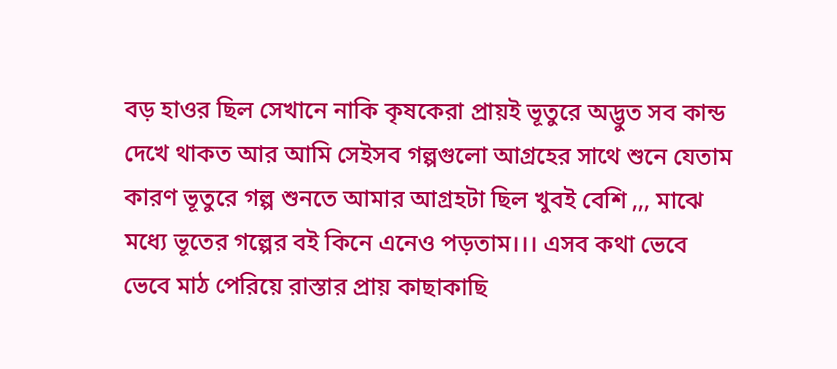বড় হাওর ছিল সেখানে নাকি কৃষকেরা প্রায়ই ভূতুরে অদ্ভুত সব কান্ড দেখে থাকত আর আমি সেইসব গল্পগুলো আগ্রহের সাথে শুনে যেতাম কারণ ভূতুরে গল্প শুনতে আমার আগ্রহটা ছিল খুবই বেশি ,,, মাঝে মধ্যে ভূতের গল্পের বই কিনে এনেও পড়তাম।।। এসব কথা ভেবে ভেবে মাঠ পেরিয়ে রাস্তার প্রায় কাছাকাছি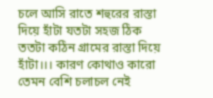চলে আসি রাতে শহুরের রাস্তা দিয়ে হাঁটা যতটা সহজ ঠিক ততটা কঠিন গ্রামের রাস্তা দিয়ে হাঁটা।।। কারণ কোথাও কারো তেমন বেশি চলাচল নেই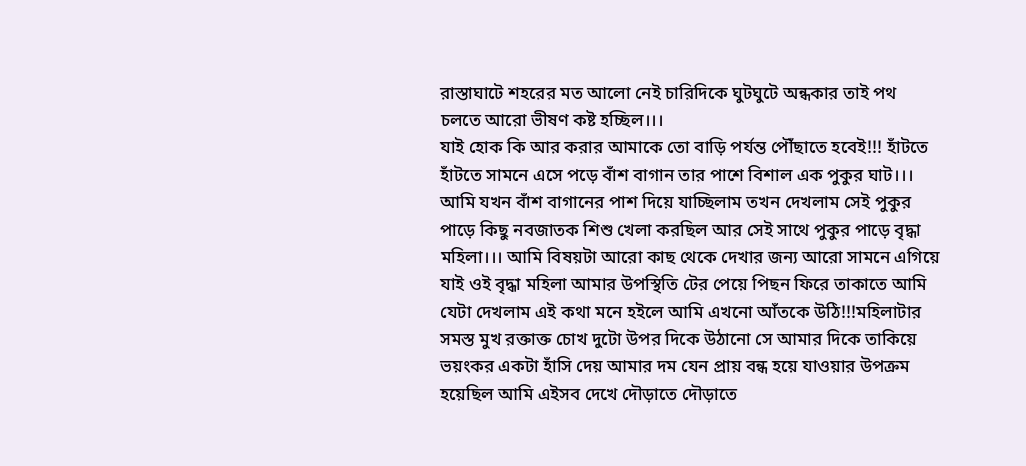রাস্তাঘাটে শহরের মত আলো নেই চারিদিকে ঘুটঘুটে অন্ধকার তাই পথ চলতে আরো ভীষণ কষ্ট হচ্ছিল।।।
যাই হোক কি আর করার আমাকে তো বাড়ি পর্যন্ত পৌঁছাতে হবেই!!! হাঁটতে হাঁটতে সামনে এসে পড়ে বাঁশ বাগান তার পাশে বিশাল এক পুকুর ঘাট।।। আমি যখন বাঁশ বাগানের পাশ দিয়ে যাচ্ছিলাম তখন দেখলাম সেই পুকুর পাড়ে কিছু নবজাতক শিশু খেলা করছিল আর সেই সাথে পুকুর পাড়ে বৃদ্ধা মহিলা।।। আমি বিষয়টা আরো কাছ থেকে দেখার জন্য আরো সামনে এগিয়ে যাই ওই বৃদ্ধা মহিলা আমার উপস্থিতি টের পেয়ে পিছন ফিরে তাকাতে আমি যেটা দেখলাম এই কথা মনে হইলে আমি এখনো আঁতকে উঠি!!!মহিলাটার সমস্ত মুখ রক্তাক্ত চোখ দুটো উপর দিকে উঠানো সে আমার দিকে তাকিয়ে ভয়ংকর একটা হাঁসি দেয় আমার দম যেন প্রায় বন্ধ হয়ে যাওয়ার উপক্রম হয়েছিল আমি এইসব দেখে দৌড়াতে দৌড়াতে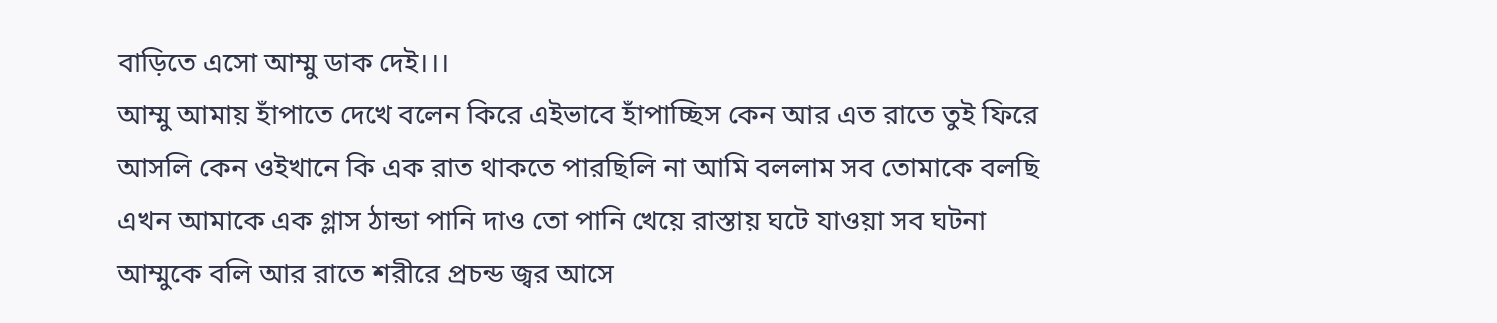বাড়িতে এসো আম্মু ডাক দেই।।।
আম্মু আমায় হাঁপাতে দেখে বলেন কিরে এইভাবে হাঁপাচ্ছিস কেন আর এত রাতে তুই ফিরে আসলি কেন ওইখানে কি এক রাত থাকতে পারছিলি না আমি বললাম সব তোমাকে বলছি এখন আমাকে এক গ্লাস ঠান্ডা পানি দাও তো পানি খেয়ে রাস্তায় ঘটে যাওয়া সব ঘটনা আম্মুকে বলি আর রাতে শরীরে প্রচন্ড জ্বর আসে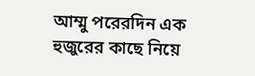আম্মু পরেরদিন এক হুজুরের কাছে নিয়ে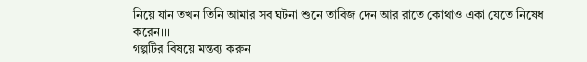নিয়ে যান তখন তিনি আমার সব ঘটনা শুনে তাবিজ দেন আর রাতে কোথাও একা যেতে নিষেধ করেন।।।
গল্পটির বিষয়ে মন্তব্য করুন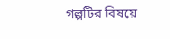গল্পটির বিষয়ে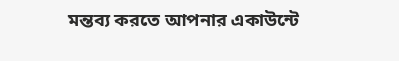মন্তব্য করতে আপনার একাউন্টে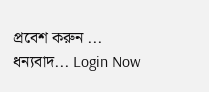প্রবেশ করুন ... ধন্যবাদ... Login Now